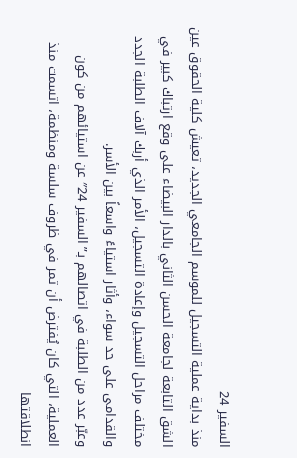السفير 24
منذ بداية عملية التسجيل للموسم الجامعي الجديد، تعيش كلية الحقوق عين الشق التابعة لجامعة الحسن الثاني بالدار البيضاء على وقع ارتباك كبير في مختلف مراحل التسجيل وإعادة التسجيل، الأمر الذي أربك آلاف الطلبة الجدد والقدامى على حد سواء، وأثار استياءً واسعاً بين الأسر.
وعبّر عدد من الطلبة في اتصالهم بـ”السفير 24″ عن استيائهم من كون العملية، التي كان يُفترض أن تمر في ظروف سلسة ومنظمة، اتسمت منذ انطلاقتها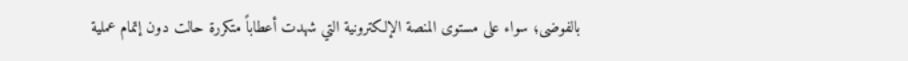بالفوضى؛ سواء على مستوى المنصة الإلكترونية التي شهدت أعطاباً متكررة حالت دون إتمام عملية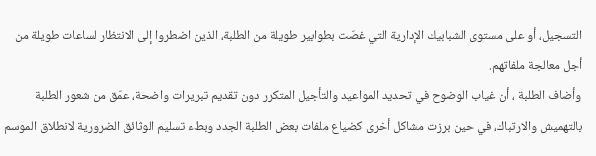التسجيل، أو على مستوى الشبابيك الإدارية التي غصّت بطوابير طويلة من الطلبة، الذين اضطروا إلى الانتظار لساعات طويلة من أجل معالجة ملفاتهم.
وأضاف الطلبة ، أن غياب الوضوح في تحديد المواعيد والتأجيل المتكرر دون تقديم تبريرات واضحة، عمّق من شعور الطلبة بالتهميش والارتباك، في حين برزت مشاكل أخرى كضياع ملفات بعض الطلبة الجدد وبطء تسليم الوثائق الضرورية لانطلاق الموسم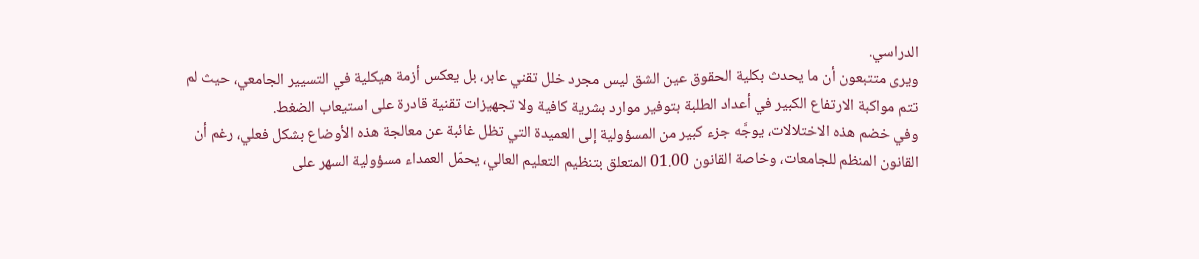الدراسي.
ويرى متتبعون أن ما يحدث بكلية الحقوق عين الشق ليس مجرد خلل تقني عابر، بل يعكس أزمة هيكلية في التسيير الجامعي، حيث لم تتم مواكبة الارتفاع الكبير في أعداد الطلبة بتوفير موارد بشرية كافية ولا تجهيزات تقنية قادرة على استيعاب الضغط.
وفي خضم هذه الاختلالات، يوجَّه جزء كبير من المسؤولية إلى العميدة التي تظل غائبة عن معالجة هذه الأوضاع بشكل فعلي، رغم أن القانون المنظم للجامعات، وخاصة القانون 01.00 المتعلق بتنظيم التعليم العالي، يحمّل العمداء مسؤولية السهر على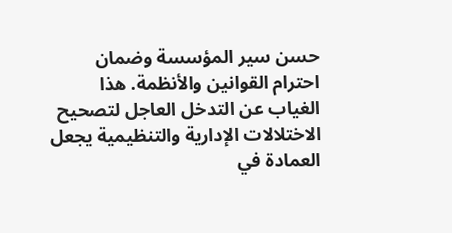حسن سير المؤسسة وضمان احترام القوانين والأنظمة. هذا الغياب عن التدخل العاجل لتصحيح الاختلالات الإدارية والتنظيمية يجعل العمادة في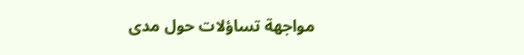مواجهة تساؤلات حول مدى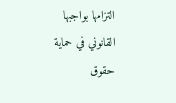التزامها بواجبها القانوني في حماية حقوق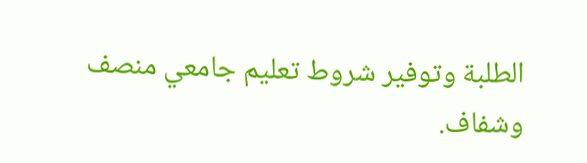الطلبة وتوفير شروط تعليم جامعي منصف وشفاف.